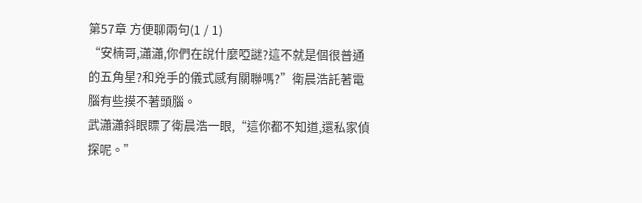第57章 方便聊兩句(1 / 1)
“安楠哥,瀟瀟,你們在說什麼啞謎?這不就是個很普通的五角星?和兇手的儀式感有關聯嗎?”衛晨浩託著電腦有些摸不著頭腦。
武瀟瀟斜眼瞟了衛晨浩一眼,“這你都不知道,還私家偵探呢。”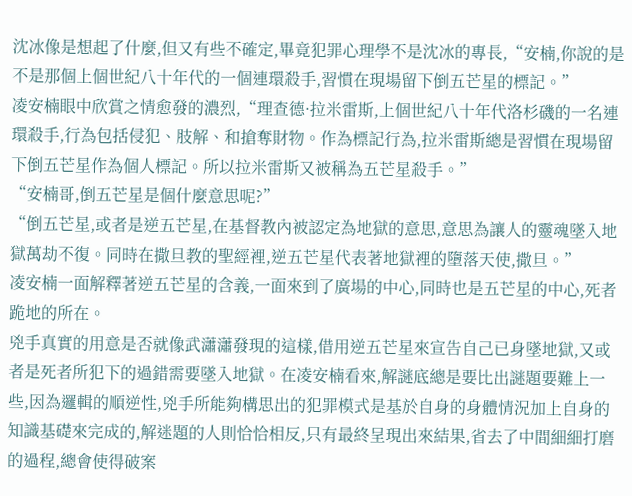沈冰像是想起了什麼,但又有些不確定,畢竟犯罪心理學不是沈冰的專長,“安楠,你說的是不是那個上個世紀八十年代的一個連環殺手,習慣在現場留下倒五芒星的標記。”
凌安楠眼中欣賞之情愈發的濃烈,“理查德·拉米雷斯,上個世紀八十年代洛杉磯的一名連環殺手,行為包括侵犯、肢解、和搶奪財物。作為標記行為,拉米雷斯總是習慣在現場留下倒五芒星作為個人標記。所以拉米雷斯又被稱為五芒星殺手。”
“安楠哥,倒五芒星是個什麼意思呢?”
“倒五芒星,或者是逆五芒星,在基督教內被認定為地獄的意思,意思為讓人的靈魂墜入地獄萬劫不復。同時在撒旦教的聖經裡,逆五芒星代表著地獄裡的墮落天使,撒旦。”
凌安楠一面解釋著逆五芒星的含義,一面來到了廣場的中心,同時也是五芒星的中心,死者跪地的所在。
兇手真實的用意是否就像武瀟瀟發現的這樣,借用逆五芒星來宣告自己已身墜地獄,又或者是死者所犯下的過錯需要墜入地獄。在凌安楠看來,解謎底總是要比出謎題要難上一些,因為邏輯的順逆性,兇手所能夠構思出的犯罪模式是基於自身的身體情況加上自身的知識基礎來完成的,解迷題的人則恰恰相反,只有最終呈現出來結果,省去了中間細細打磨的過程,總會使得破案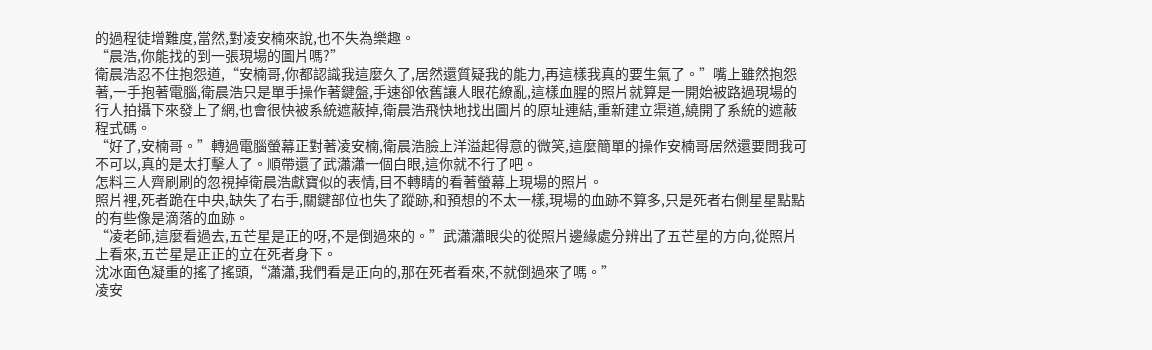的過程徒增難度,當然,對凌安楠來說,也不失為樂趣。
“晨浩,你能找的到一張現場的圖片嗎?”
衛晨浩忍不住抱怨道,“安楠哥,你都認識我這麼久了,居然還質疑我的能力,再這樣我真的要生氣了。”嘴上雖然抱怨著,一手抱著電腦,衛晨浩只是單手操作著鍵盤,手速卻依舊讓人眼花繚亂,這樣血腥的照片就算是一開始被路過現場的行人拍攝下來發上了網,也會很快被系統遮蔽掉,衛晨浩飛快地找出圖片的原址連結,重新建立渠道,繞開了系統的遮蔽程式碼。
“好了,安楠哥。”轉過電腦螢幕正對著凌安楠,衛晨浩臉上洋溢起得意的微笑,這麼簡單的操作安楠哥居然還要問我可不可以,真的是太打擊人了。順帶還了武瀟瀟一個白眼,這你就不行了吧。
怎料三人齊刷刷的忽視掉衛晨浩獻寶似的表情,目不轉睛的看著螢幕上現場的照片。
照片裡,死者跪在中央,缺失了右手,關鍵部位也失了蹤跡,和預想的不太一樣,現場的血跡不算多,只是死者右側星星點點的有些像是滴落的血跡。
“凌老師,這麼看過去,五芒星是正的呀,不是倒過來的。”武瀟瀟眼尖的從照片邊緣處分辨出了五芒星的方向,從照片上看來,五芒星是正正的立在死者身下。
沈冰面色凝重的搖了搖頭,“瀟瀟,我們看是正向的,那在死者看來,不就倒過來了嗎。”
凌安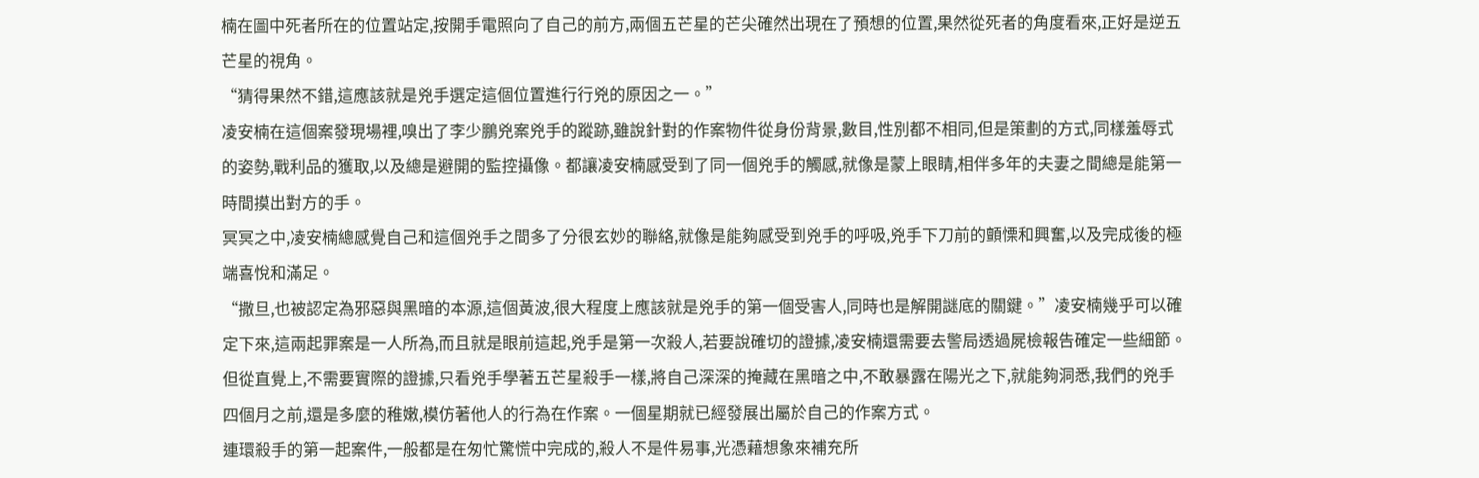楠在圖中死者所在的位置站定,按開手電照向了自己的前方,兩個五芒星的芒尖確然出現在了預想的位置,果然從死者的角度看來,正好是逆五芒星的視角。
“猜得果然不錯,這應該就是兇手選定這個位置進行行兇的原因之一。”
凌安楠在這個案發現場裡,嗅出了李少鵬兇案兇手的蹤跡,雖說針對的作案物件從身份背景,數目,性別都不相同,但是策劃的方式,同樣羞辱式的姿勢,戰利品的獲取,以及總是避開的監控攝像。都讓凌安楠感受到了同一個兇手的觸感,就像是蒙上眼睛,相伴多年的夫妻之間總是能第一時間摸出對方的手。
冥冥之中,凌安楠總感覺自己和這個兇手之間多了分很玄妙的聯絡,就像是能夠感受到兇手的呼吸,兇手下刀前的顫慄和興奮,以及完成後的極端喜悅和滿足。
“撒旦,也被認定為邪惡與黑暗的本源,這個黃波,很大程度上應該就是兇手的第一個受害人,同時也是解開謎底的關鍵。”凌安楠幾乎可以確定下來,這兩起罪案是一人所為,而且就是眼前這起,兇手是第一次殺人,若要說確切的證據,凌安楠還需要去警局透過屍檢報告確定一些細節。但從直覺上,不需要實際的證據,只看兇手學著五芒星殺手一樣,將自己深深的掩藏在黑暗之中,不敢暴露在陽光之下,就能夠洞悉,我們的兇手四個月之前,還是多麼的稚嫩,模仿著他人的行為在作案。一個星期就已經發展出屬於自己的作案方式。
連環殺手的第一起案件,一般都是在匆忙驚慌中完成的,殺人不是件易事,光憑藉想象來補充所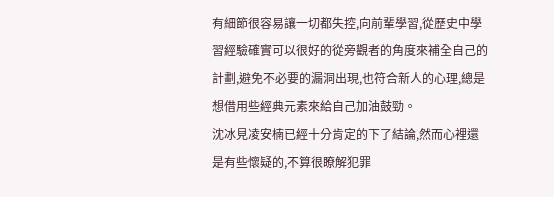有細節很容易讓一切都失控,向前輩學習,從歷史中學習經驗確實可以很好的從旁觀者的角度來補全自己的計劃,避免不必要的漏洞出現,也符合新人的心理,總是想借用些經典元素來給自己加油鼓勁。
沈冰見凌安楠已經十分肯定的下了結論,然而心裡還是有些懷疑的,不算很瞭解犯罪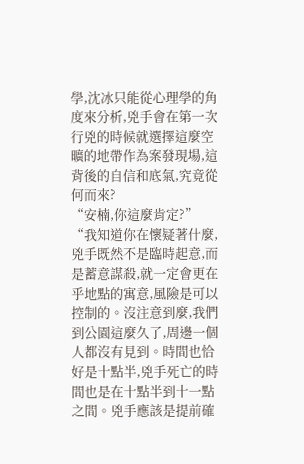學,沈冰只能從心理學的角度來分析,兇手會在第一次行兇的時候就選擇這麼空曠的地帶作為案發現場,這背後的自信和底氣,究竟從何而來?
“安楠,你這麼肯定?”
“我知道你在懷疑著什麼,兇手既然不是臨時起意,而是蓄意謀殺,就一定會更在乎地點的寓意,風險是可以控制的。沒注意到麼,我們到公園這麼久了,周邊一個人都沒有見到。時間也恰好是十點半,兇手死亡的時間也是在十點半到十一點之間。兇手應該是提前確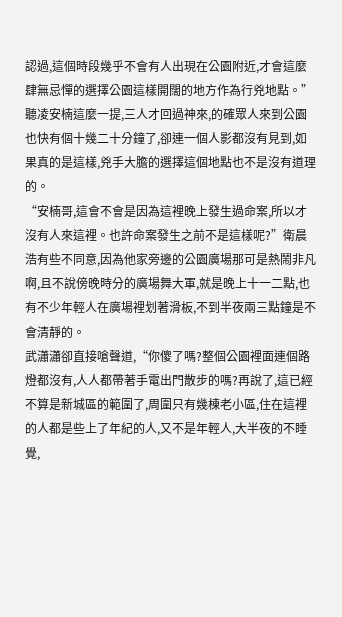認過,這個時段幾乎不會有人出現在公園附近,才會這麼肆無忌憚的選擇公園這樣開闊的地方作為行兇地點。”
聽凌安楠這麼一提,三人才回過神來,的確眾人來到公園也快有個十幾二十分鐘了,卻連一個人影都沒有見到,如果真的是這樣,兇手大膽的選擇這個地點也不是沒有道理的。
“安楠哥,這會不會是因為這裡晚上發生過命案,所以才沒有人來這裡。也許命案發生之前不是這樣呢?”衛晨浩有些不同意,因為他家旁邊的公園廣場那可是熱鬧非凡啊,且不說傍晚時分的廣場舞大軍,就是晚上十一二點,也有不少年輕人在廣場裡划著滑板,不到半夜兩三點鐘是不會清靜的。
武瀟瀟卻直接嗆聲道,“你傻了嗎?整個公園裡面連個路燈都沒有,人人都帶著手電出門散步的嗎?再說了,這已經不算是新城區的範圍了,周圍只有幾棟老小區,住在這裡的人都是些上了年紀的人,又不是年輕人,大半夜的不睡覺,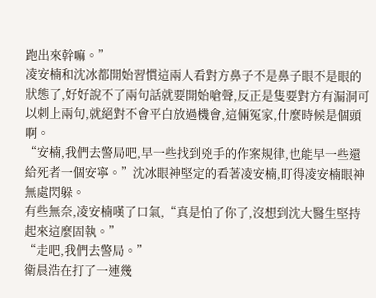跑出來幹嘛。”
凌安楠和沈冰都開始習慣這兩人看對方鼻子不是鼻子眼不是眼的狀態了,好好說不了兩句話就要開始嗆聲,反正是隻要對方有漏洞可以刺上兩句,就絕對不會平白放過機會,這倆冤家,什麼時候是個頭啊。
“安楠,我們去警局吧,早一些找到兇手的作案規律,也能早一些還給死者一個安寧。”沈冰眼神堅定的看著凌安楠,盯得凌安楠眼神無處閃躲。
有些無奈,凌安楠嘆了口氣,“真是怕了你了,沒想到沈大醫生堅持起來這麼固執。”
“走吧,我們去警局。”
衛晨浩在打了一連幾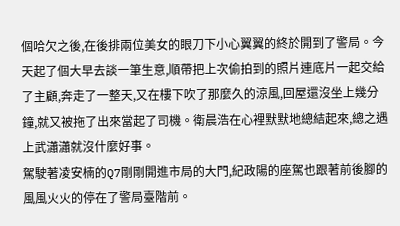個哈欠之後,在後排兩位美女的眼刀下小心翼翼的終於開到了警局。今天起了個大早去談一筆生意,順帶把上次偷拍到的照片連底片一起交給了主顧,奔走了一整天,又在樓下吹了那麼久的涼風,回屋還沒坐上幾分鐘,就又被拖了出來當起了司機。衛晨浩在心裡默默地總結起來,總之遇上武瀟瀟就沒什麼好事。
駕駛著凌安楠的Q7剛剛開進市局的大門,紀政陽的座駕也跟著前後腳的風風火火的停在了警局臺階前。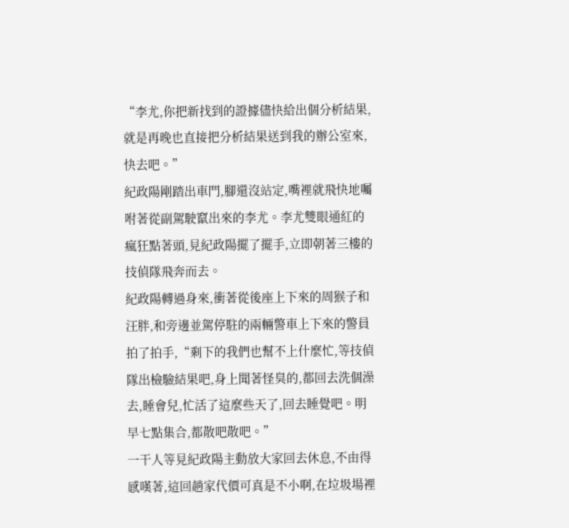“李尤,你把新找到的證據儘快給出個分析結果,就是再晚也直接把分析結果送到我的辦公室來,快去吧。”
紀政陽剛踏出車門,腳還沒站定,嘴裡就飛快地囑咐著從副駕駛竄出來的李尤。李尤雙眼通紅的瘋狂點著頭,見紀政陽擺了擺手,立即朝著三樓的技偵隊飛奔而去。
紀政陽轉過身來,衝著從後座上下來的周猴子和汪胖,和旁邊並駕停駐的兩輛警車上下來的警員拍了拍手,“剩下的我們也幫不上什麼忙,等技偵隊出檢驗結果吧,身上聞著怪臭的,都回去洗個澡去,睡會兒,忙活了這麼些天了,回去睡覺吧。明早七點集合,都散吧散吧。”
一干人等見紀政陽主動放大家回去休息,不由得感嘆著,這回趟家代價可真是不小啊,在垃圾場裡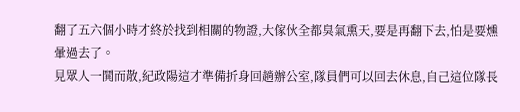翻了五六個小時才終於找到相關的物證,大傢伙全都臭氣熏天,要是再翻下去,怕是要燻暈過去了。
見眾人一鬨而散,紀政陽這才準備折身回趟辦公室,隊員們可以回去休息,自己這位隊長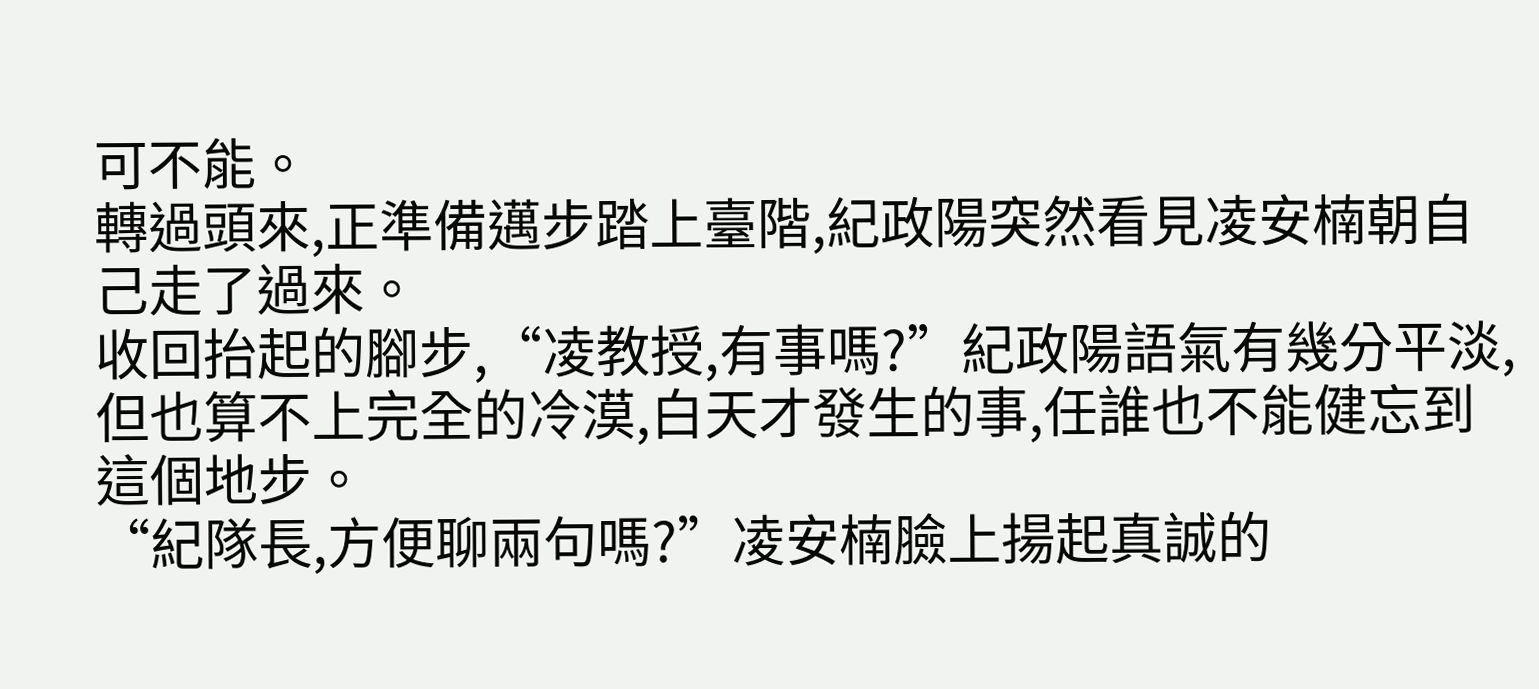可不能。
轉過頭來,正準備邁步踏上臺階,紀政陽突然看見凌安楠朝自己走了過來。
收回抬起的腳步,“凌教授,有事嗎?”紀政陽語氣有幾分平淡,但也算不上完全的冷漠,白天才發生的事,任誰也不能健忘到這個地步。
“紀隊長,方便聊兩句嗎?”凌安楠臉上揚起真誠的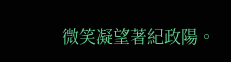微笑凝望著紀政陽。